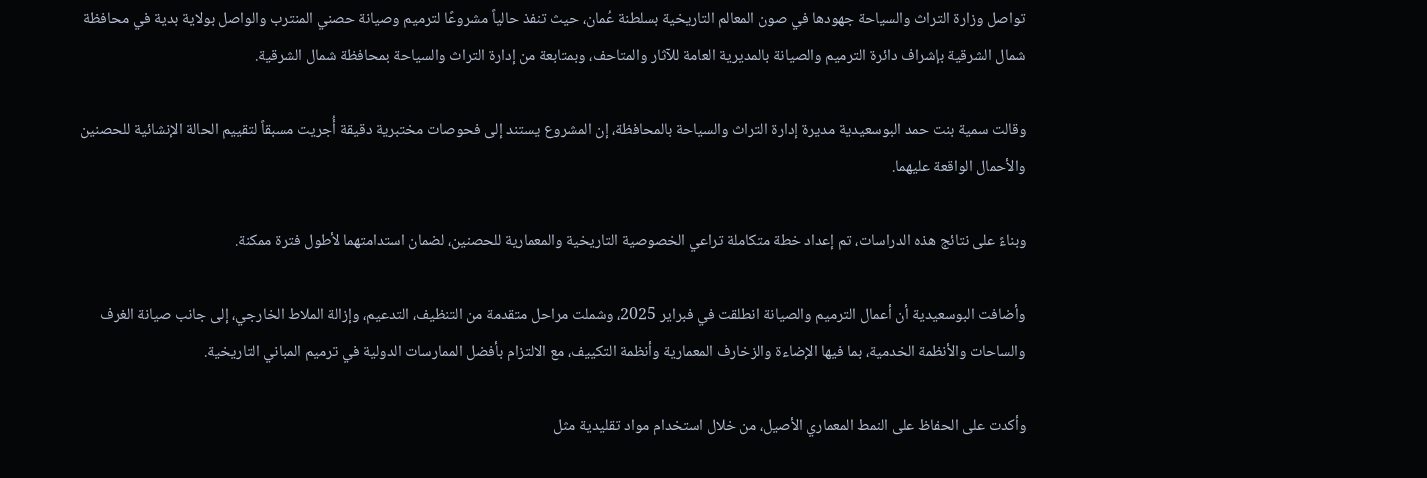تواصل وزارة التراث والسياحة جهودها في صون المعالم التاريخية بسلطنة عُمان، حيث تنفذ حالياً مشروعًا لترميم وصيانة حصني المنترب والواصل بولاية بدية في محافظة شمال الشرقية بإشراف دائرة الترميم والصيانة بالمديرية العامة للآثار والمتاحف، وبمتابعة من إدارة التراث والسياحة بمحافظة شمال الشرقية.

وقالت سمية بنت حمد البوسعيدية مديرة إدارة التراث والسياحة بالمحافظة، إن المشروع يستند إلى فحوصات مختبرية دقيقة أُجريت مسبقاً لتقييم الحالة الإنشائية للحصنين والأحمال الواقعة عليهما.

وبناءً على نتائج هذه الدراسات، تم إعداد خطة متكاملة تراعي الخصوصية التاريخية والمعمارية للحصنين، لضمان استدامتهما لأطول فترة ممكنة.

وأضافت البوسعيدية أن أعمال الترميم والصيانة انطلقت في فبراير 2025، وشملت مراحل متقدمة من التنظيف، التدعيم، وإزالة الملاط الخارجي، إلى جانب صيانة الغرف والساحات والأنظمة الخدمية، بما فيها الإضاءة والزخارف المعمارية وأنظمة التكييف، مع الالتزام بأفضل الممارسات الدولية في ترميم المباني التاريخية.

وأكدت على الحفاظ على النمط المعماري الأصيل، من خلال استخدام مواد تقليدية مثل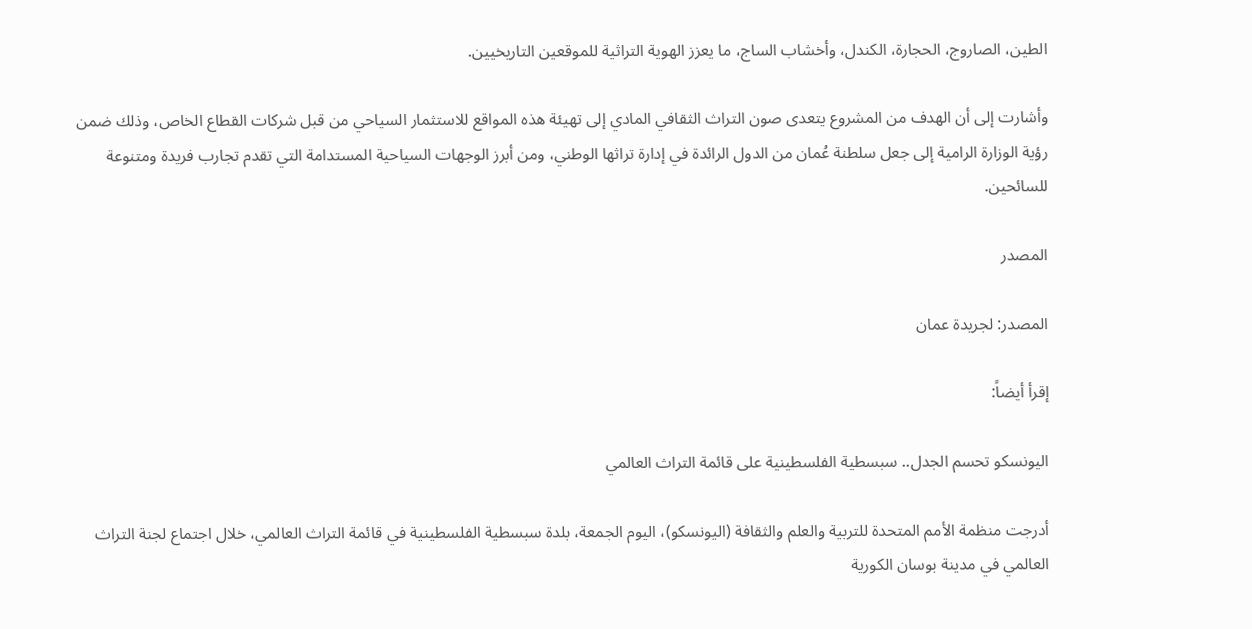الطين، الصاروج، الحجارة، الكندل، وأخشاب الساج، ما يعزز الهوية التراثية للموقعين التاريخيين.

وأشارت إلى أن الهدف من المشروع يتعدى صون التراث الثقافي المادي إلى تهيئة هذه المواقع للاستثمار السياحي من قبل شركات القطاع الخاص، وذلك ضمن رؤية الوزارة الرامية إلى جعل سلطنة عُمان من الدول الرائدة في إدارة تراثها الوطني، ومن أبرز الوجهات السياحية المستدامة التي تقدم تجارب فريدة ومتنوعة للسائحين.

المصدر

المصدر: لجريدة عمان

إقرأ أيضاً:

اليونسكو تحسم الجدل.. سبسطية الفلسطينية على قائمة التراث العالمي

أدرجت منظمة الأمم المتحدة للتربية والعلم والثقافة (اليونسكو)، اليوم الجمعة، بلدة سبسطية الفلسطينية في قائمة التراث العالمي، خلال اجتماع لجنة التراث العالمي في مدينة بوسان الكورية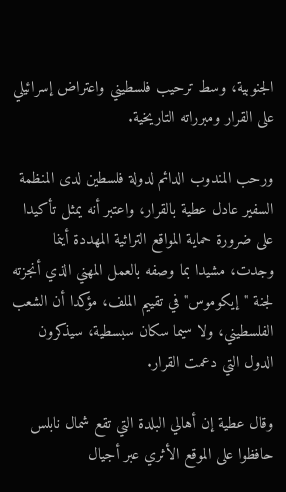الجنوبية، وسط ترحيب فلسطيني واعتراض إسرائيلي على القرار ومبرراته التاريخية.

ورحب المندوب الدائم لدولة فلسطين لدى المنظمة السفير عادل عطية بالقرار، واعتبر أنه يمثل تأكيدا على ضرورة حماية المواقع التراثية المهددة أينما وجدت، مشيدا بما وصفه بالعمل المهني الذي أنجزته لجنة "إيكوموس" في تقييم الملف، مؤكدا أن الشعب الفلسطيني، ولا سيما سكان سبسطية، سيذكرون الدول التي دعمت القرار.

وقال عطية إن أهالي البلدة التي تقع شمال نابلس حافظوا على الموقع الأثري عبر أجيال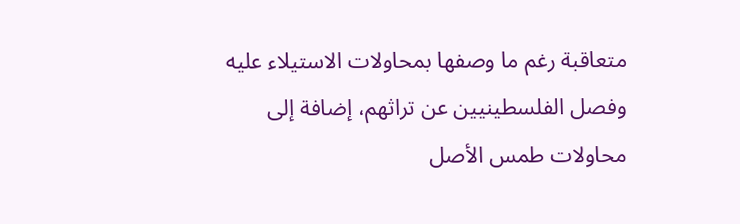متعاقبة رغم ما وصفها بمحاولات الاستيلاء عليه وفصل الفلسطينيين عن تراثهم، إضافة إلى محاولات طمس الأصل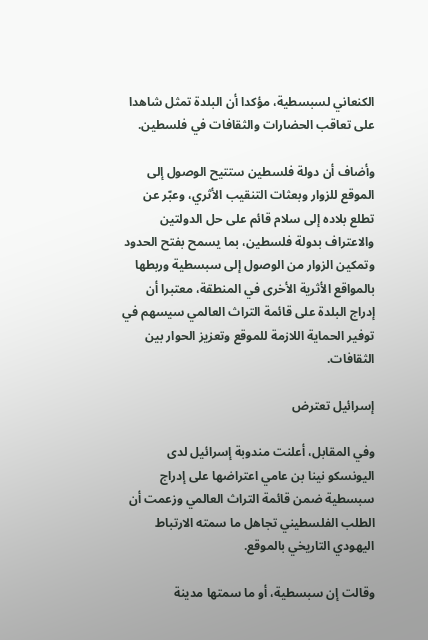الكنعاني لسبسطية، مؤكدا أن البلدة تمثل شاهدا على تعاقب الحضارات والثقافات في فلسطين.

وأضاف أن دولة فلسطين ستتيح الوصول إلى الموقع للزوار وبعثات التنقيب الأثري، وعبّر عن تطلع بلاده إلى سلام قائم على حل الدولتين والاعتراف بدولة فلسطين، بما يسمح بفتح الحدود وتمكين الزوار من الوصول إلى سبسطية وربطها بالمواقع الأثرية الأخرى في المنطقة، معتبرا أن إدراج البلدة على قائمة التراث العالمي سيسهم في توفير الحماية اللازمة للموقع وتعزيز الحوار بين الثقافات.

إسرائيل تعترض

وفي المقابل، أعلنت مندوبة إسرائيل لدى اليونسكو نينا بن عامي اعتراضها على إدراج سبسطية ضمن قائمة التراث العالمي وزعمت أن الطلب الفلسطيني تجاهل ما سمته الارتباط اليهودي التاريخي بالموقع.

وقالت إن سبسطية، أو ما سمتها مدينة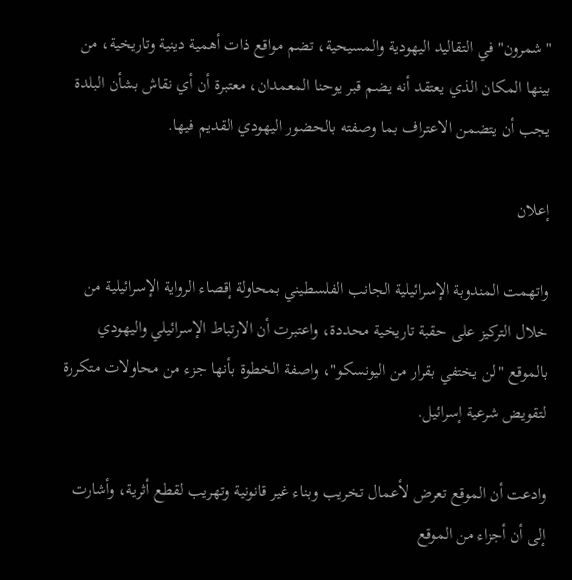"شمرون" في التقاليد اليهودية والمسيحية، تضم مواقع ذات أهمية دينية وتاريخية، من بينها المكان الذي يعتقد أنه يضم قبر يوحنا المعمدان، معتبرة أن أي نقاش بشأن البلدة يجب أن يتضمن الاعتراف بما وصفته بالحضور اليهودي القديم فيها.

إعلان

واتهمت المندوبة الإسرائيلية الجانب الفلسطيني بمحاولة إقصاء الرواية الإسرائيلية من خلال التركيز على حقبة تاريخية محددة، واعتبرت أن الارتباط الإسرائيلي واليهودي بالموقع "لن يختفي بقرار من اليونسكو"، واصفة الخطوة بأنها جزء من محاولات متكررة لتقويض شرعية إسرائيل.

وادعت أن الموقع تعرض لأعمال تخريب وبناء غير قانونية وتهريب لقطع أثرية، وأشارت إلى أن أجزاء من الموقع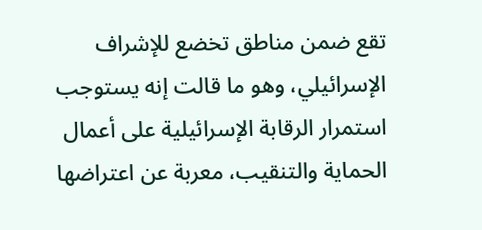تقع ضمن مناطق تخضع للإشراف الإسرائيلي، وهو ما قالت إنه يستوجب استمرار الرقابة الإسرائيلية على أعمال الحماية والتنقيب، معربة عن اعتراضها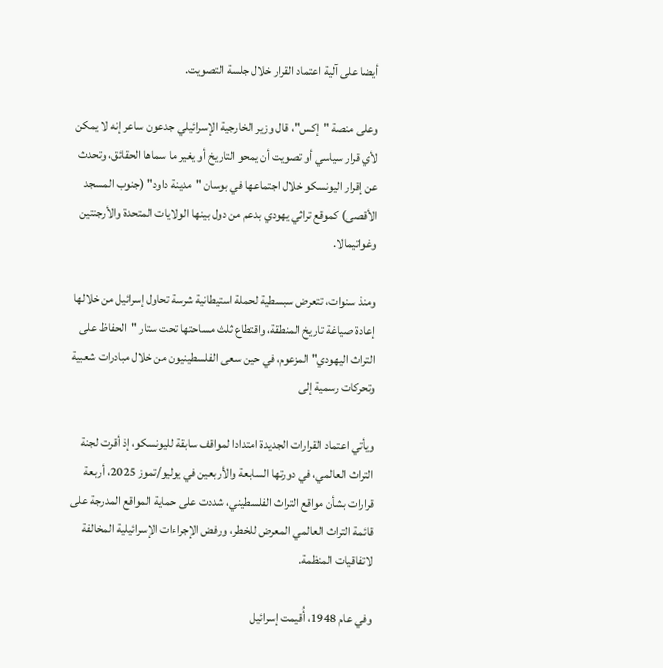أيضا على آلية اعتماد القرار خلال جلسة التصويت.

وعلى منصة "إكس"، قال وزير الخارجية الإسرائيلي جدعون ساعر إنه لا يمكن لأي قرار سياسي أو تصويت أن يمحو التاريخ أو يغير ما سماها الحقائق، وتحدث عن إقرار اليونسكو خلال اجتماعها في بوسان "مدينة داود" (جنوب المسجد الأقصى) كموقع تراثي يهودي بدعم من دول بينها الولايات المتحدة والأرجنتين وغواتيمالا.

ومنذ سنوات، تتعرض سبسطية لحملة استيطانية شرسة تحاول إسرائيل من خلالها إعادة صياغة تاريخ المنطقة، واقتطاع ثلث مساحتها تحت ستار "الحفاظ على التراث اليهودي" المزعوم، في حين سعى الفلسطينيون من خلال مبادرات شعبية وتحركات رسمية إلى

ويأتي اعتماد القرارات الجديدة امتدادا لمواقف سابقة لليونسكو، إذ أقرت لجنة التراث العالمي، في دورتها السابعة والأربعين في يوليو/تموز 2025، أربعة قرارات بشأن مواقع التراث الفلسطيني، شددت على حماية المواقع المدرجة على قائمة التراث العالمي المعرض للخطر، ورفض الإجراءات الإسرائيلية المخالفة لاتفاقيات المنظمة.

وفي عام 1948، أُقيمت إسرائيل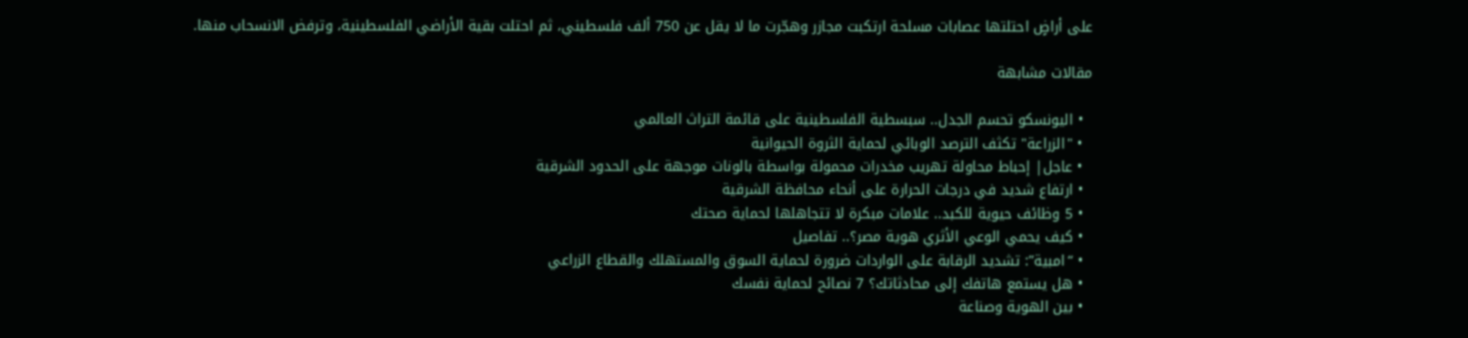على أراضٍ احتلتها عصابات مسلحة ارتكبت مجازر وهجّرت ما لا يقل عن 750 ألف فلسطيني، ثم احتلت بقية الأراضي الفلسطينية، وترفض الانسحاب منها.

مقالات مشابهة

  • اليونسكو تحسم الجدل.. سبسطية الفلسطينية على قائمة التراث العالمي
  • "الزراعة" تكثف الترصد الوبائي لحماية الثروة الحيوانية
  • عاجل| إحباط محاولة تهريب مخدرات محمولة بواسطة بالونات موجهة على الحدود الشرقية
  • ارتفاع شديد في درجات الحرارة على أنحاء محافظة الشرقية
  • 5 وظائف حيوية للكبد.. علامات مبكرة لا تتجاهلها لحماية صحتك
  • كيف يحمي الوعي الأثري هوية مصر؟.. تفاصيل
  • “امبية”: تشديد الرقابة على الواردات ضرورة لحماية السوق والمستهلك والقطاع الزراعي
  • هل يستمع هاتفك إلى محادثاتك؟ 7 نصائح لحماية نفسك
  • بين الهوية وصناعة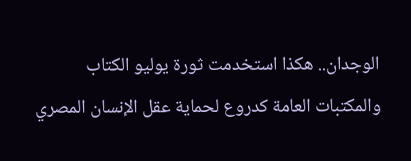الوجدان.. هكذا استخدمت ثورة يوليو الكتاب والمكتبات العامة كدروع لحماية عقل الإنسان المصري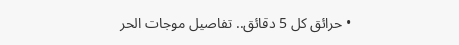• حرائق كل 5 دقائق.. تفاصيل موجات الحر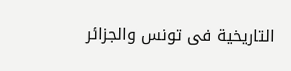التاريخية فى تونس والجزائر